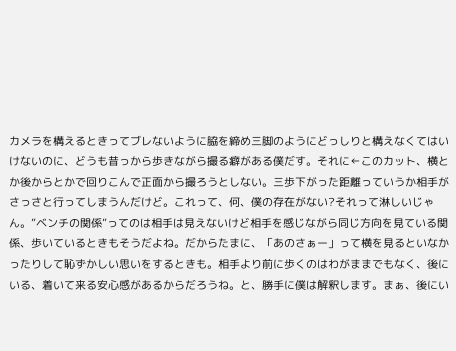カメラを構えるときってブレないように脇を締め三脚のようにどっしりと構えなくてはいけないのに、どうも昔っから歩きながら撮る癖がある僕だす。それに←このカット、横とか後からとかで回りこんで正面から撮ろうとしない。三歩下がった距離っていうか相手がさっさと行ってしまうんだけど。これって、何、僕の存在がない?それって淋しいじゃん。”ベンチの関係”ってのは相手は見えないけど相手を感じながら同じ方向を見ている関係、歩いているときもそうだよね。だからたまに、「あのさぁー」って横を見るといなかったりして恥ずかしい思いをするときも。相手より前に歩くのはわがままでもなく、後にいる、着いて来る安心感があるからだろうね。と、勝手に僕は解釈します。まぁ、後にい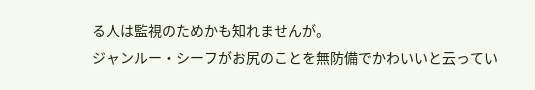る人は監視のためかも知れませんが。
ジャンルー・シーフがお尻のことを無防備でかわいいと云ってい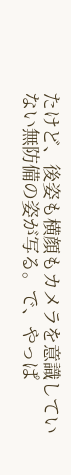たけど、後姿も横顔もカメラを意識していない無防備の姿が写る。で、やっぱ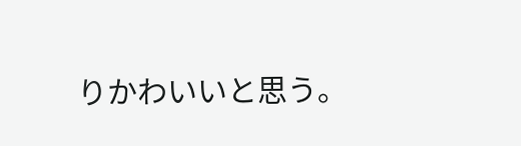りかわいいと思う。